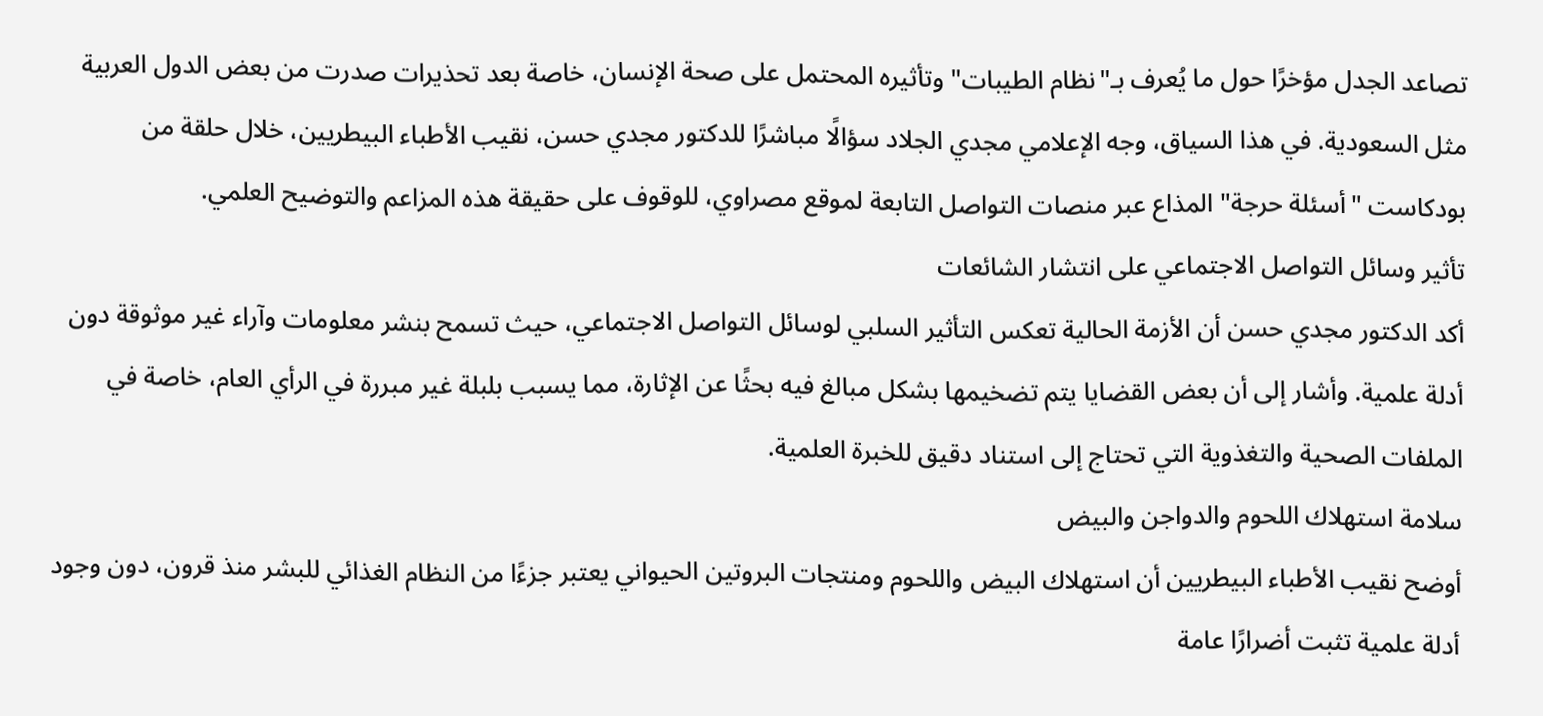تصاعد الجدل مؤخرًا حول ما يُعرف بـ"نظام الطيبات" وتأثيره المحتمل على صحة الإنسان، خاصة بعد تحذيرات صدرت من بعض الدول العربية مثل السعودية. في هذا السياق، وجه الإعلامي مجدي الجلاد سؤالًا مباشرًا للدكتور مجدي حسن، نقيب الأطباء البيطريين، خلال حلقة من بودكاست "أسئلة حرجة" المذاع عبر منصات التواصل التابعة لموقع مصراوي، للوقوف على حقيقة هذه المزاعم والتوضيح العلمي.
تأثير وسائل التواصل الاجتماعي على انتشار الشائعات
أكد الدكتور مجدي حسن أن الأزمة الحالية تعكس التأثير السلبي لوسائل التواصل الاجتماعي، حيث تسمح بنشر معلومات وآراء غير موثوقة دون أدلة علمية. وأشار إلى أن بعض القضايا يتم تضخيمها بشكل مبالغ فيه بحثًا عن الإثارة، مما يسبب بلبلة غير مبررة في الرأي العام، خاصة في الملفات الصحية والتغذوية التي تحتاج إلى استناد دقيق للخبرة العلمية.
سلامة استهلاك اللحوم والدواجن والبيض
أوضح نقيب الأطباء البيطريين أن استهلاك البيض واللحوم ومنتجات البروتين الحيواني يعتبر جزءًا من النظام الغذائي للبشر منذ قرون، دون وجود أدلة علمية تثبت أضرارًا عامة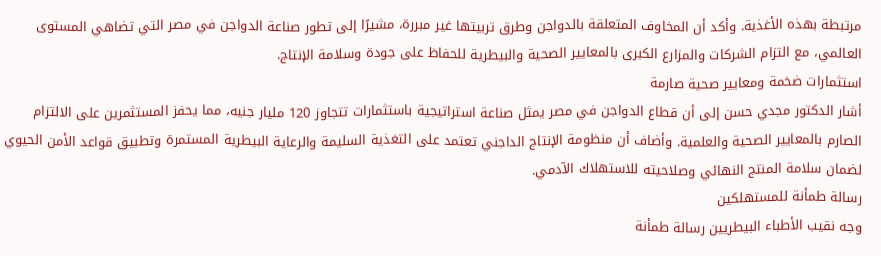مرتبطة بهذه الأغذية. وأكد أن المخاوف المتعلقة بالدواجن وطرق تربيتها غير مبررة، مشيرًا إلى تطور صناعة الدواجن في مصر التي تضاهي المستوى العالمي، مع التزام الشركات والمزارع الكبرى بالمعايير الصحية والبيطرية للحفاظ على جودة وسلامة الإنتاج.
استثمارات ضخمة ومعايير صحية صارمة
أشار الدكتور مجدي حسن إلى أن قطاع الدواجن في مصر يمثل صناعة استراتيجية باستثمارات تتجاوز 120 مليار جنيه، مما يحفز المستثمرين على الالتزام الصارم بالمعايير الصحية والعلمية. وأضاف أن منظومة الإنتاج الداجني تعتمد على التغذية السليمة والرعاية البيطرية المستمرة وتطبيق قواعد الأمن الحيوي لضمان سلامة المنتج النهائي وصلاحيته للاستهلاك الآدمي.
رسالة طمأنة للمستهلكين
وجه نقيب الأطباء البيطريين رسالة طمأنة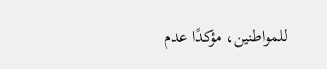للمواطنين، مؤكدًا عدم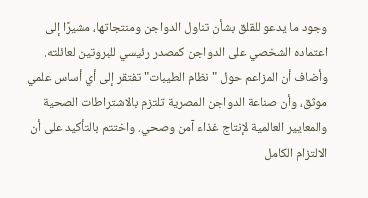وجود ما يدعو للقلق بشأن تناول الدواجن ومنتجاتها، مشيرًا إلى اعتماده الشخصي على الدواجن كمصدر رئيسي للبروتين لعائلته. وأضاف أن المزاعم حول "نظام الطيبات" تفتقر إلى أي أساس علمي موثق، وأن صناعة الدواجن المصرية تلتزم بالاشتراطات الصحية والمعايير العالمية لإنتاج غذاء آمن وصحي. واختتم بالتأكيد على أن الالتزام الكامل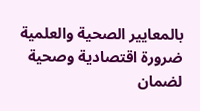بالمعايير الصحية والعلمية ضرورة اقتصادية وصحية لضمان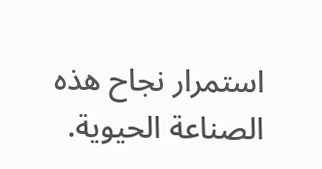استمرار نجاح هذه الصناعة الحيوية.